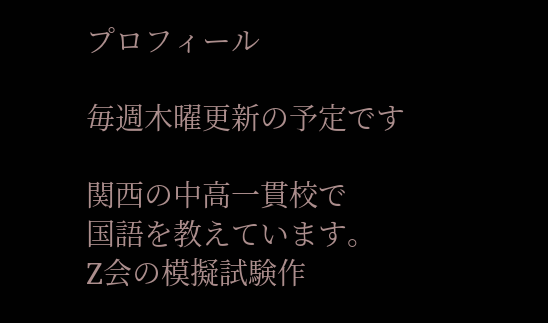プロフィール

毎週木曜更新の予定です

関西の中高一貫校で
国語を教えています。
Z会の模擬試験作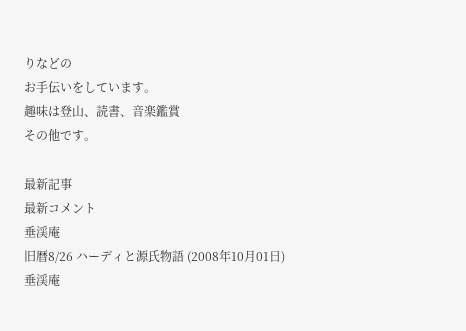りなどの
お手伝いをしています。
趣味は登山、読書、音楽鑑賞
その他です。

最新記事
最新コメント
垂渓庵
旧暦8/26 ハーディと源氏物語 (2008年10月01日)
垂渓庵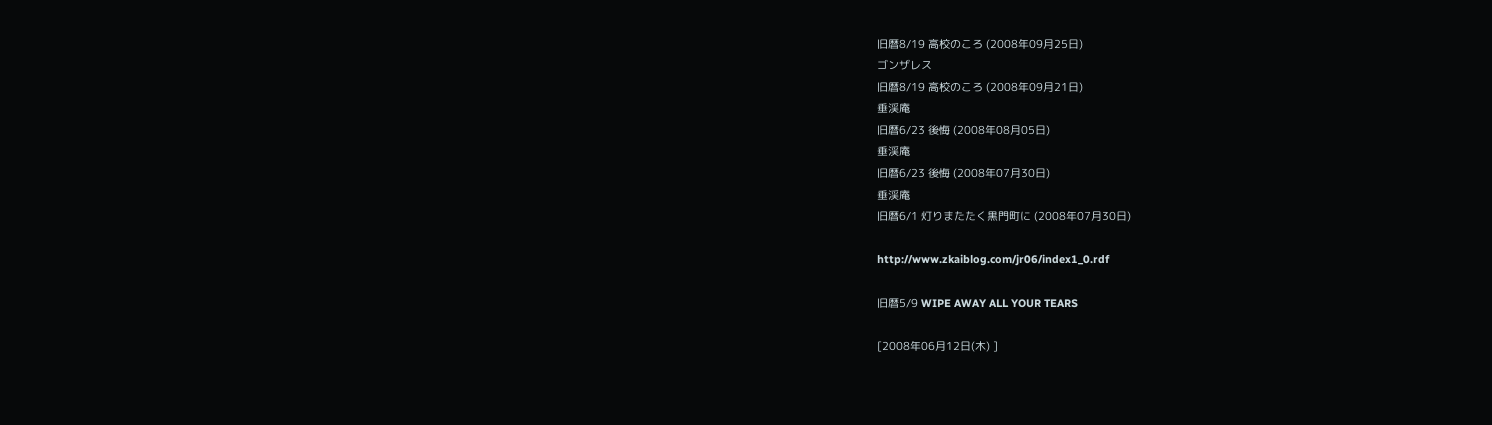旧暦8/19 高校のころ (2008年09月25日)
ゴンザレス
旧暦8/19 高校のころ (2008年09月21日)
垂渓庵
旧暦6/23 後悔 (2008年08月05日)
垂渓庵
旧暦6/23 後悔 (2008年07月30日)
垂渓庵
旧暦6/1 灯りまたたく黒門町に (2008年07月30日)

http://www.zkaiblog.com/jr06/index1_0.rdf

旧暦5/9 WIPE AWAY ALL YOUR TEARS

[2008年06月12日(木) ]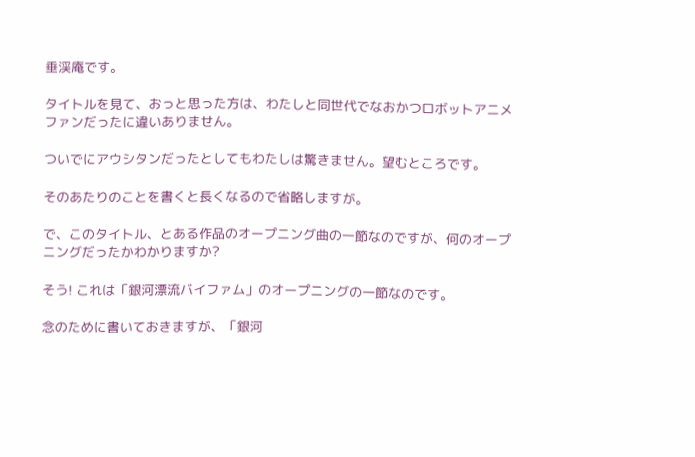垂渓庵です。

タイトルを見て、おっと思った方は、わたしと同世代でなおかつロボットアニメファンだったに違いありません。

ついでにアウシタンだったとしてもわたしは驚きません。望むところです。

そのあたりのことを書くと長くなるので省略しますが。

で、このタイトル、とある作品のオープニング曲の一節なのですが、何のオープニングだったかわかりますか?

そう! これは「銀河漂流バイファム」のオープニングの一節なのです。

念のために書いておきますが、「銀河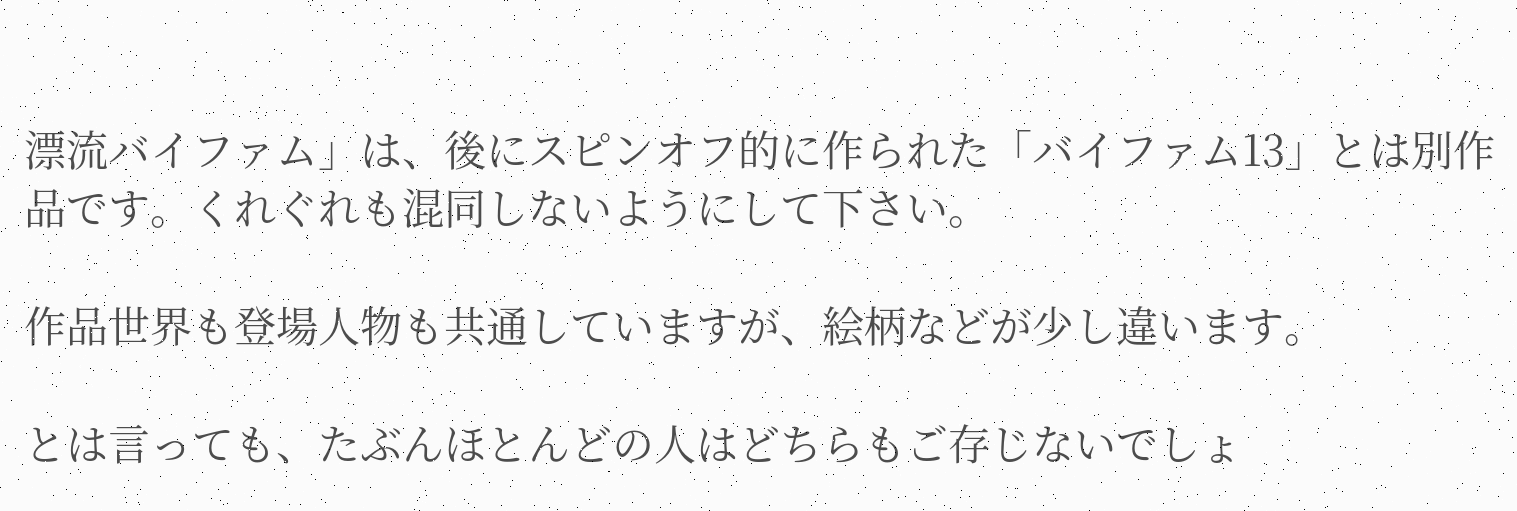漂流バイファム」は、後にスピンオフ的に作られた「バイファム13」とは別作品です。くれぐれも混同しないようにして下さい。

作品世界も登場人物も共通していますが、絵柄などが少し違います。

とは言っても、たぶんほとんどの人はどちらもご存じないでしょ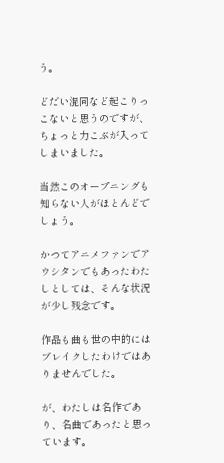う。

どだい混同など起こりっこないと思うのですが、ちょっと力こぶが入ってしまいました。

当然このオープニングも知らない人がほとんどでしょう。

かつてアニメファンでアウシタンでもあったわたしとしては、そんな状況が少し残念です。

作品も曲も世の中的にはブレイクしたわけではありませんでした。

が、わたしは名作であり、名曲であったと思っています。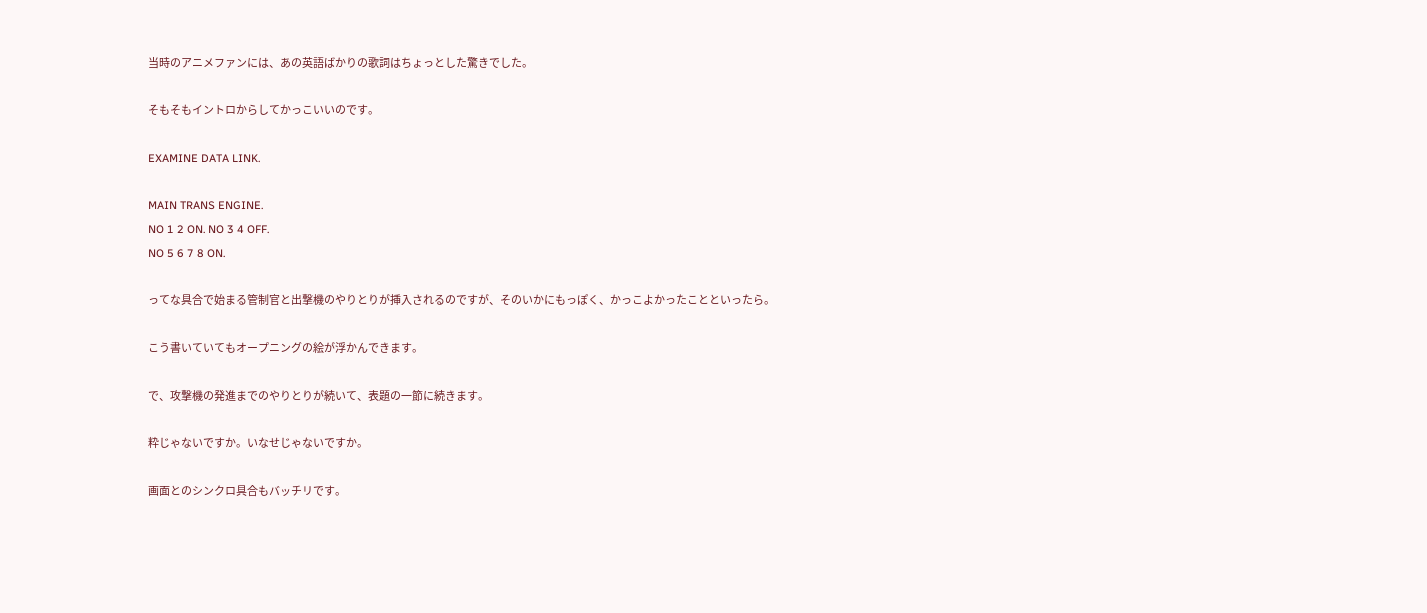当時のアニメファンには、あの英語ばかりの歌詞はちょっとした驚きでした。

そもそもイントロからしてかっこいいのです。

EXAMINE DATA LINK.

MAIN TRANS ENGINE.
NO 1 2 ON. NO 3 4 OFF.
NO 5 6 7 8 ON.

ってな具合で始まる管制官と出撃機のやりとりが挿入されるのですが、そのいかにもっぽく、かっこよかったことといったら。

こう書いていてもオープニングの絵が浮かんできます。

で、攻撃機の発進までのやりとりが続いて、表題の一節に続きます。

粋じゃないですか。いなせじゃないですか。

画面とのシンクロ具合もバッチリです。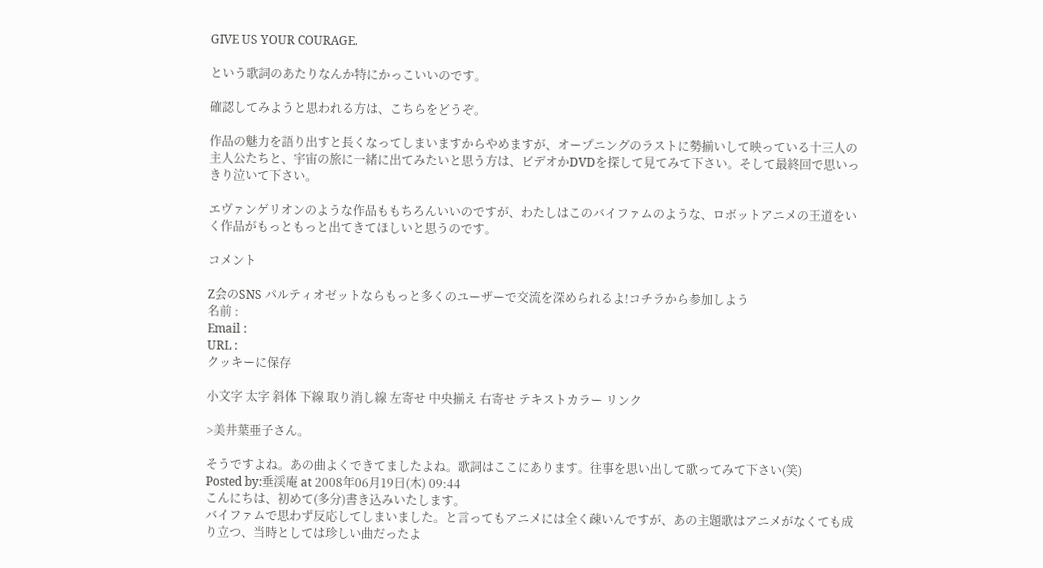GIVE US YOUR COURAGE.

という歌詞のあたりなんか特にかっこいいのです。

確認してみようと思われる方は、こちらをどうぞ。

作品の魅力を語り出すと長くなってしまいますからやめますが、オープニングのラストに勢揃いして映っている十三人の主人公たちと、宇宙の旅に一緒に出てみたいと思う方は、ビデオかDVDを探して見てみて下さい。そして最終回で思いっきり泣いて下さい。

エヴァンゲリオンのような作品ももちろんいいのですが、わたしはこのバイファムのような、ロボットアニメの王道をいく作品がもっともっと出てきてほしいと思うのです。

コメント

Z会のSNS パルティオゼットならもっと多くのユーザーで交流を深められるよ!コチラから参加しよう
名前 :
Email :
URL :
クッキーに保存

小文字 太字 斜体 下線 取り消し線 左寄せ 中央揃え 右寄せ テキストカラー リンク

>美井葉亜子さん。

そうですよね。あの曲よくできてましたよね。歌詞はここにあります。往事を思い出して歌ってみて下さい(笑)
Posted by:垂渓庵 at 2008年06月19日(木) 09:44
こんにちは、初めて(多分)書き込みいたします。
バイファムで思わず反応してしまいました。と言ってもアニメには全く疎いんですが、あの主題歌はアニメがなくても成り立つ、当時としては珍しい曲だったよ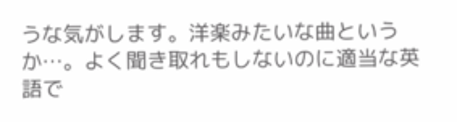うな気がします。洋楽みたいな曲というか…。よく聞き取れもしないのに適当な英語で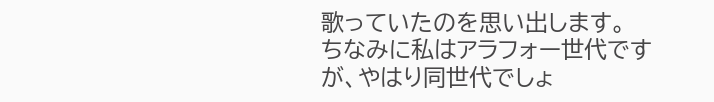歌っていたのを思い出します。
ちなみに私はアラフォー世代ですが、やはり同世代でしょ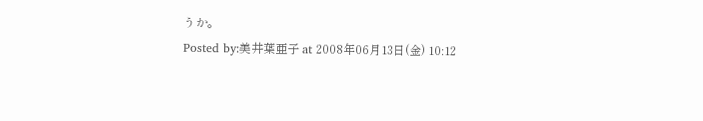うか。
Posted by:美井葉亜子 at 2008年06月13日(金) 10:12